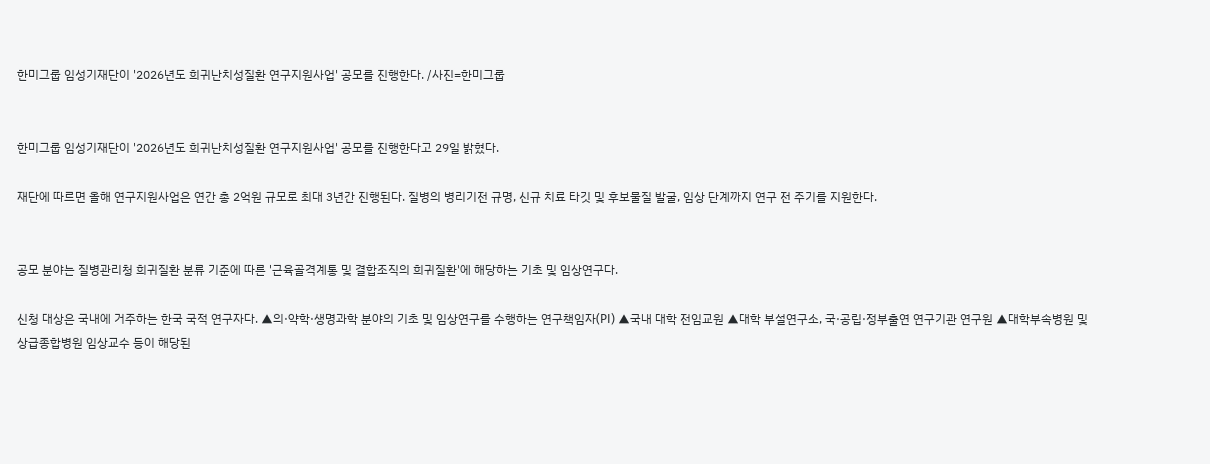한미그룹 임성기재단이 '2026년도 희귀난치성질환 연구지원사업' 공모를 진행한다. /사진=한미그룹


한미그룹 임성기재단이 '2026년도 희귀난치성질환 연구지원사업' 공모를 진행한다고 29일 밝혔다.

재단에 따르면 올해 연구지원사업은 연간 총 2억원 규모로 최대 3년간 진행된다. 질병의 병리기전 규명, 신규 치료 타깃 및 후보물질 발굴, 임상 단계까지 연구 전 주기를 지원한다.


공모 분야는 질병관리청 희귀질환 분류 기준에 따른 '근육골격계통 및 결합조직의 희귀질환'에 해당하는 기초 및 임상연구다.

신청 대상은 국내에 거주하는 한국 국적 연구자다. ▲의·약학·생명과학 분야의 기초 및 임상연구를 수행하는 연구책임자(PI) ▲국내 대학 전임교원 ▲대학 부설연구소, 국·공립·정부출연 연구기관 연구원 ▲대학부속병원 및 상급종합병원 임상교수 등이 해당된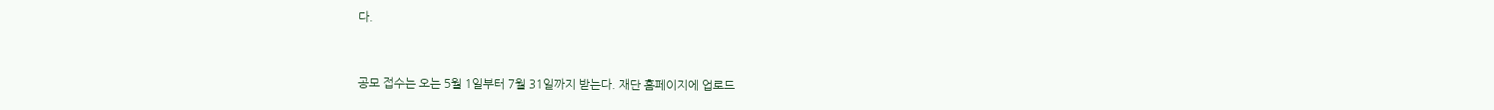다.


공모 접수는 오는 5월 1일부터 7월 31일까지 받는다. 재단 홈페이지에 업로드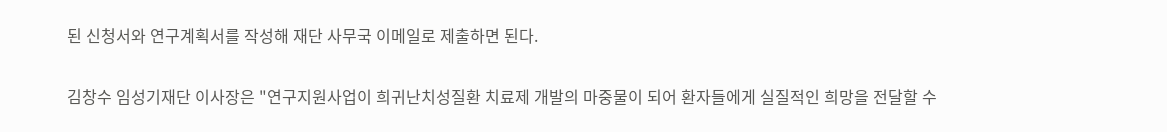된 신청서와 연구계획서를 작성해 재단 사무국 이메일로 제출하면 된다.

김창수 임성기재단 이사장은 "연구지원사업이 희귀난치성질환 치료제 개발의 마중물이 되어 환자들에게 실질적인 희망을 전달할 수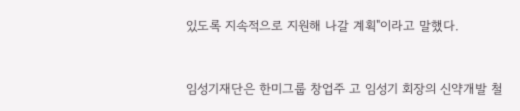있도록 지속적으로 지원해 나갈 계획"이라고 말했다.


임성기재단은 한미그룹 창업주 고 임성기 회장의 신약개발 철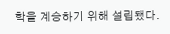학을 계승하기 위해 설립됐다.